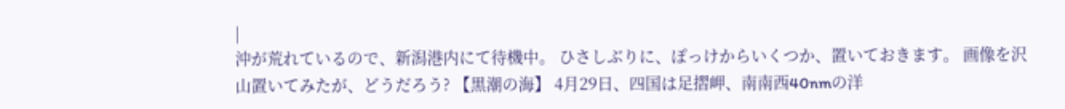|
沖が荒れているので、新潟港内にて待機中。 ひさしぶりに、ぽっけからいくつか、置いておきます。 画像を沢山置いてみたが、どうだろう? 【黒潮の海】 4月29日、四国は足摺岬、南南西40nmの洋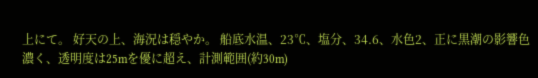上にて。 好天の上、海況は穏やか。 船底水温、23℃、塩分、34.6、水色2、正に黒潮の影響色濃く、透明度は25mを優に超え、計測範囲(約30m)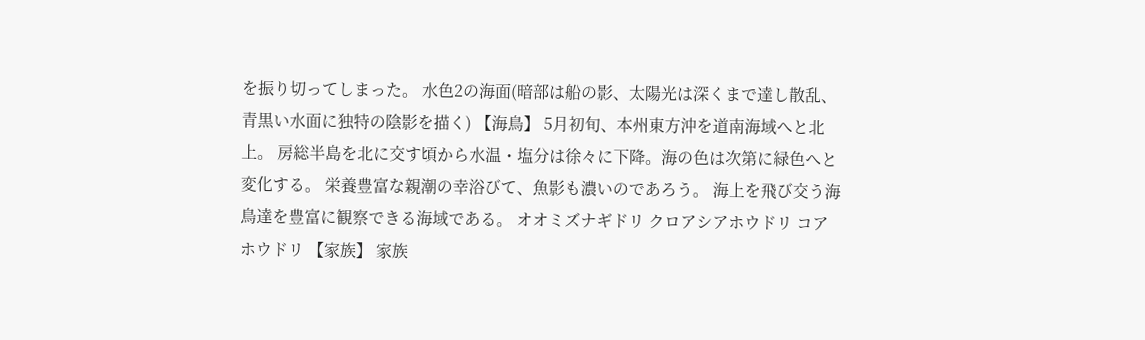を振り切ってしまった。 水色2の海面(暗部は船の影、太陽光は深くまで達し散乱、青黒い水面に独特の陰影を描く) 【海鳥】 5月初旬、本州東方沖を道南海域へと北上。 房総半島を北に交す頃から水温・塩分は徐々に下降。海の色は次第に緑色へと変化する。 栄養豊富な親潮の幸浴びて、魚影も濃いのであろう。 海上を飛び交う海鳥達を豊富に観察できる海域である。 オオミズナギドリ クロアシアホウドリ コアホウドリ 【家族】 家族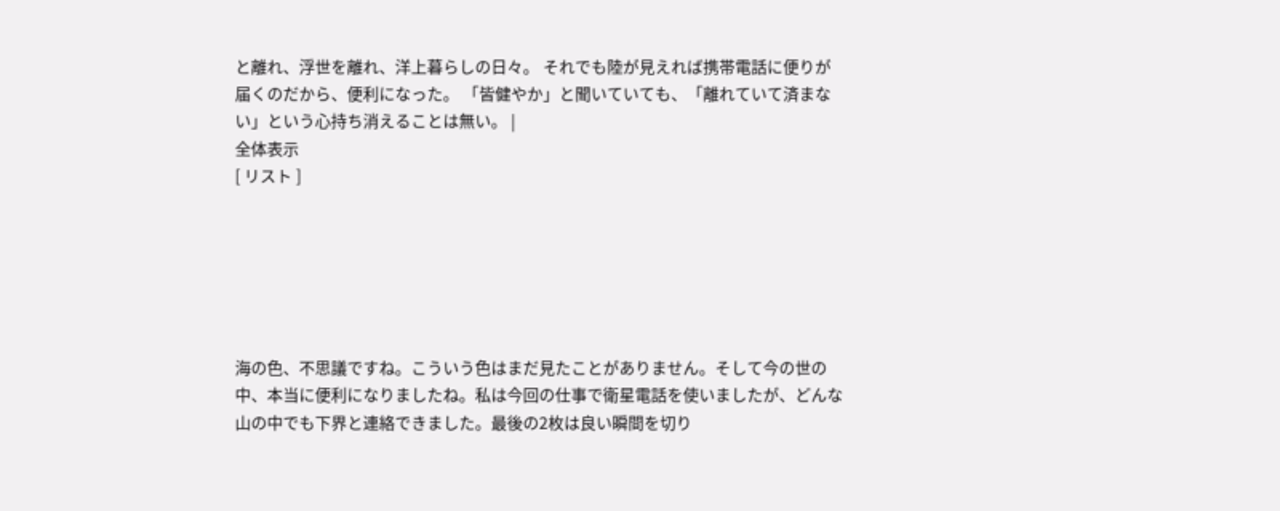と離れ、浮世を離れ、洋上暮らしの日々。 それでも陸が見えれば携帯電話に便りが届くのだから、便利になった。 「皆健やか」と聞いていても、「離れていて済まない」という心持ち消えることは無い。 |
全体表示
[ リスト ]






海の色、不思議ですね。こういう色はまだ見たことがありません。そして今の世の中、本当に便利になりましたね。私は今回の仕事で衛星電話を使いましたが、どんな山の中でも下界と連絡できました。最後の2枚は良い瞬間を切り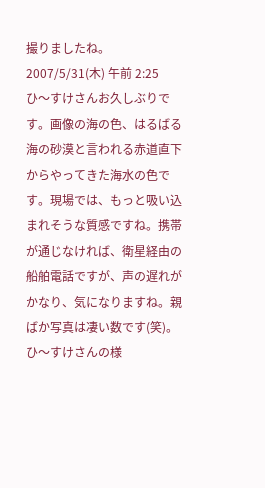撮りましたね。
2007/5/31(木) 午前 2:25
ひ〜すけさんお久しぶりです。画像の海の色、はるばる海の砂漠と言われる赤道直下からやってきた海水の色です。現場では、もっと吸い込まれそうな質感ですね。携帯が通じなければ、衛星経由の船舶電話ですが、声の遅れがかなり、気になりますね。親ばか写真は凄い数です(笑)。ひ〜すけさんの様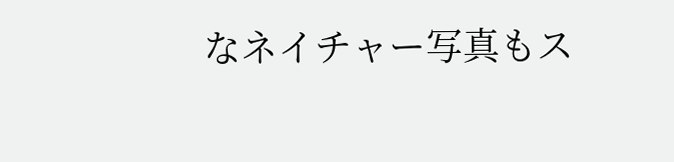なネイチャー写真もス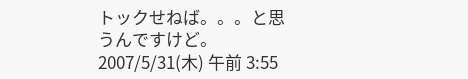トックせねば。。。と思うんですけど。
2007/5/31(木) 午前 3:55